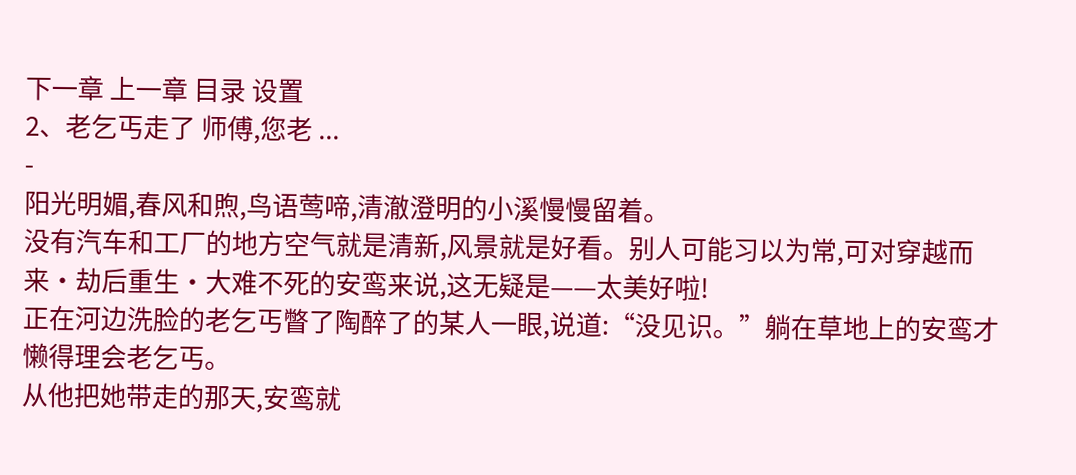下一章 上一章 目录 设置
2、老乞丐走了 师傅,您老 ...
-
阳光明媚,春风和煦,鸟语莺啼,清澈澄明的小溪慢慢留着。
没有汽车和工厂的地方空气就是清新,风景就是好看。别人可能习以为常,可对穿越而来•劫后重生•大难不死的安鸾来说,这无疑是——太美好啦!
正在河边洗脸的老乞丐瞥了陶醉了的某人一眼,说道:“没见识。”躺在草地上的安鸾才懒得理会老乞丐。
从他把她带走的那天,安鸾就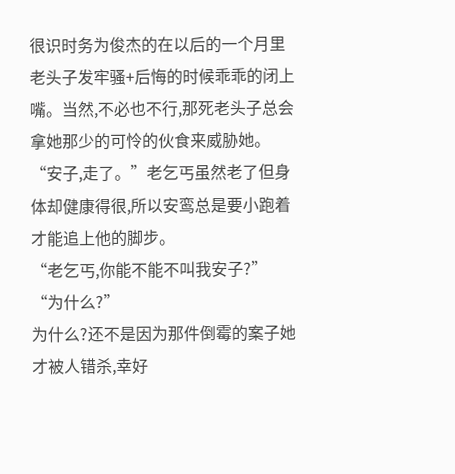很识时务为俊杰的在以后的一个月里老头子发牢骚+后悔的时候乖乖的闭上嘴。当然,不必也不行,那死老头子总会拿她那少的可怜的伙食来威胁她。
“安子,走了。”老乞丐虽然老了但身体却健康得很,所以安鸾总是要小跑着才能追上他的脚步。
“老乞丐,你能不能不叫我安子?”
“为什么?”
为什么?还不是因为那件倒霉的案子她才被人错杀,幸好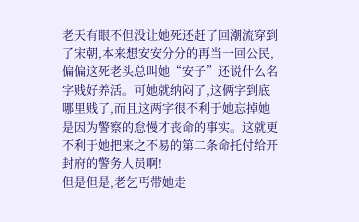老天有眼不但没让她死还赶了回潮流穿到了宋朝,本来想安安分分的再当一回公民,偏偏这死老头总叫她“安子”还说什么名字贱好养活。可她就纳闷了,这俩字到底哪里贱了,而且这两字很不利于她忘掉她是因为警察的怠慢才丧命的事实。这就更不利于她把来之不易的第二条命托付给开封府的警务人员啊!
但是但是,老乞丐带她走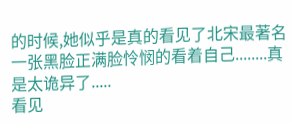的时候,她似乎是真的看见了北宋最著名一张黑脸正满脸怜悯的看着自己........真是太诡异了.....
看见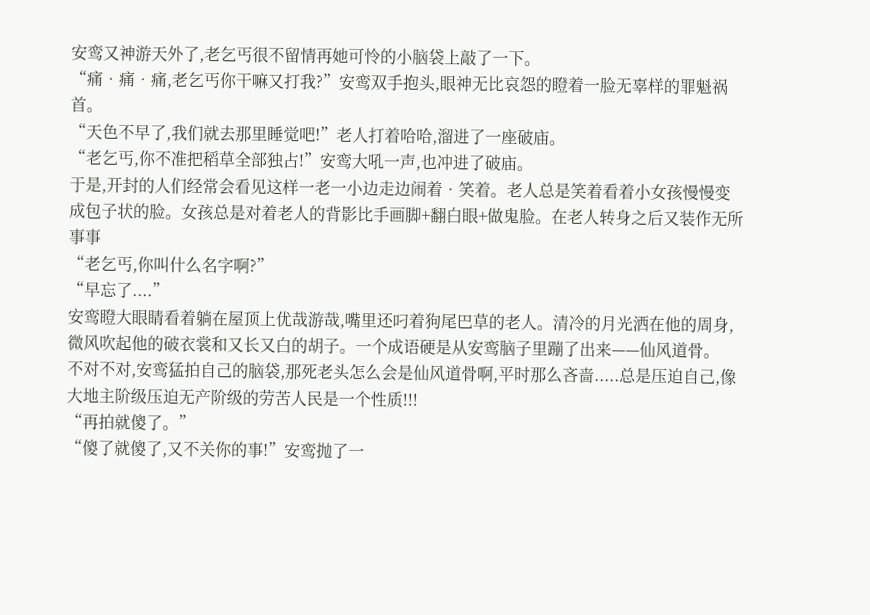安鸾又神游天外了,老乞丐很不留情再她可怜的小脑袋上敲了一下。
“痛•痛•痛,老乞丐你干嘛又打我?”安鸾双手抱头,眼神无比哀怨的瞪着一脸无辜样的罪魁祸首。
“天色不早了,我们就去那里睡觉吧!”老人打着哈哈,溜进了一座破庙。
“老乞丐,你不准把稻草全部独占!”安鸾大吼一声,也冲进了破庙。
于是,开封的人们经常会看见这样一老一小边走边闹着•笑着。老人总是笑着看着小女孩慢慢变成包子状的脸。女孩总是对着老人的背影比手画脚+翻白眼+做鬼脸。在老人转身之后又装作无所事事
“老乞丐,你叫什么名字啊?”
“早忘了....”
安鸾瞪大眼睛看着躺在屋顶上优哉游哉,嘴里还叼着狗尾巴草的老人。清冷的月光洒在他的周身,微风吹起他的破衣裳和又长又白的胡子。一个成语硬是从安鸾脑子里蹦了出来——仙风道骨。
不对不对,安鸾猛拍自己的脑袋,那死老头怎么会是仙风道骨啊,平时那么吝啬.....总是压迫自己,像大地主阶级压迫无产阶级的劳苦人民是一个性质!!!
“再拍就傻了。”
“傻了就傻了,又不关你的事!”安鸾抛了一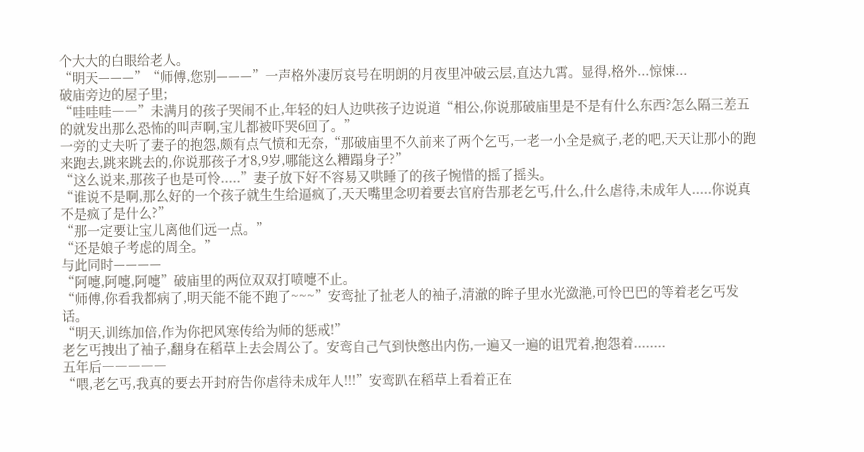个大大的白眼给老人。
“明天———”“师傅,您别———”一声格外凄厉哀号在明朗的月夜里冲破云层,直达九霄。显得,格外...惊悚...
破庙旁边的屋子里;
“哇哇哇――”未满月的孩子哭闹不止,年轻的妇人边哄孩子边说道“相公,你说那破庙里是不是有什么东西?怎么隔三差五的就发出那么恐怖的叫声啊,宝儿都被吓哭6回了。”
一旁的丈夫听了妻子的抱怨,颇有点气愤和无奈,“那破庙里不久前来了两个乞丐,一老一小全是疯子,老的吧,天天让那小的跑来跑去,跳来跳去的,你说那孩子才8,9岁,哪能这么糟蹋身子?”
“这么说来,那孩子也是可怜.....”妻子放下好不容易又哄睡了的孩子惋惜的摇了摇头。
“谁说不是啊,那么好的一个孩子就生生给逼疯了,天天嘴里念叨着要去官府告那老乞丐,什么,什么虐待,未成年人.....你说真不是疯了是什么?”
“那一定要让宝儿离他们远一点。”
“还是娘子考虑的周全。”
与此同时————
“阿嚏,阿嚏,阿嚏”破庙里的两位双双打喷嚏不止。
“师傅,你看我都病了,明天能不能不跑了~~~”安鸾扯了扯老人的袖子,清澈的眸子里水光潋滟,可怜巴巴的等着老乞丐发话。
“明天,训练加倍,作为你把风寒传给为师的惩戒!”
老乞丐拽出了袖子,翻身在稻草上去会周公了。安鸾自己气到快憋出内伤,一遍又一遍的诅咒着,抱怨着........
五年后―――――
“喂,老乞丐,我真的要去开封府告你虐待未成年人!!!”安鸾趴在稻草上看着正在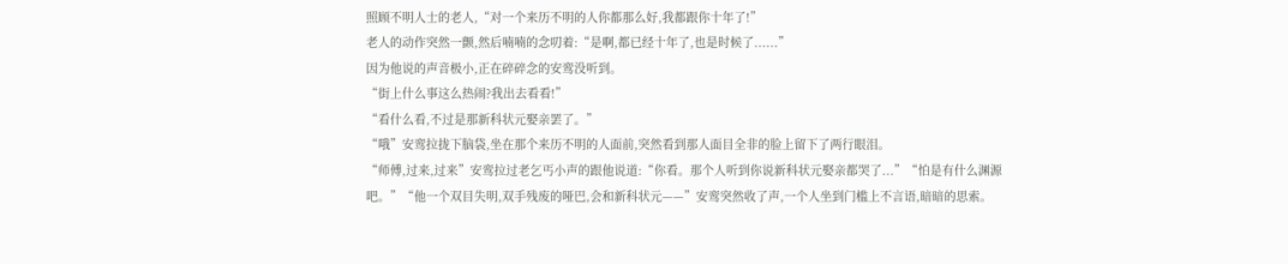照顾不明人士的老人,“对一个来历不明的人你都那么好,我都跟你十年了!”
老人的动作突然一颤,然后喃喃的念叨着:“是啊,都已经十年了,也是时候了......”
因为他说的声音极小,正在碎碎念的安鸾没听到。
“街上什么事这么热闹?我出去看看!”
“看什么看,不过是那新科状元娶亲罢了。”
“哦”安鸾拉拢下脑袋,坐在那个来历不明的人面前,突然看到那人面目全非的脸上留下了两行眼泪。
“师傅,过来,过来”安鸾拉过老乞丐小声的跟他说道:“你看。那个人听到你说新科状元娶亲都哭了...”“怕是有什么渊源吧。”“他一个双目失明,双手残废的哑巴,会和新科状元——”安鸾突然收了声,一个人坐到门槛上不言语,暗暗的思索。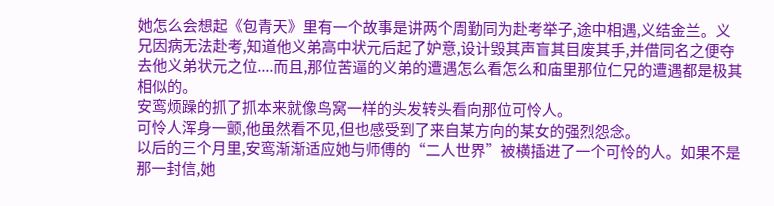她怎么会想起《包青天》里有一个故事是讲两个周勤同为赴考举子,途中相遇,义结金兰。义兄因病无法赴考,知道他义弟高中状元后起了妒意,设计毁其声盲其目废其手,并借同名之便夺去他义弟状元之位....而且,那位苦逼的义弟的遭遇怎么看怎么和庙里那位仁兄的遭遇都是极其相似的。
安鸾烦躁的抓了抓本来就像鸟窝一样的头发转头看向那位可怜人。
可怜人浑身一颤,他虽然看不见,但也感受到了来自某方向的某女的强烈怨念。
以后的三个月里,安鸾渐渐适应她与师傅的“二人世界”被横插进了一个可怜的人。如果不是那一封信,她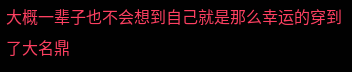大概一辈子也不会想到自己就是那么幸运的穿到了大名鼎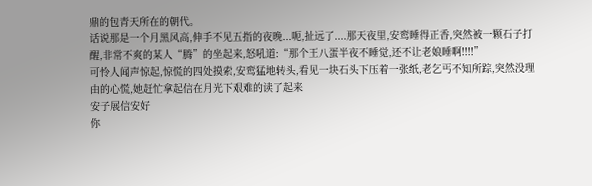鼎的包青天所在的朝代。
话说那是一个月黑风高,伸手不见五指的夜晚...呃,扯远了....那天夜里,安鸾睡得正香,突然被一颗石子打醒,非常不爽的某人“腾”的坐起来,怒吼道:“那个王八蛋半夜不睡觉,还不让老娘睡啊!!!!”
可怜人闻声惊起,惊慌的四处摸索,安鸾猛地转头,看见一块石头下压着一张纸,老乞丐不知所踪,突然没理由的心慌,她赶忙拿起信在月光下艰难的读了起来
安子展信安好
你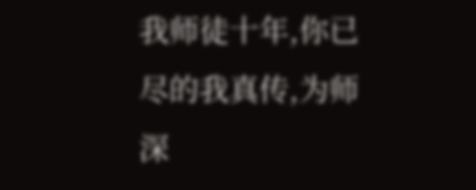我师徒十年,你已尽的我真传,为师深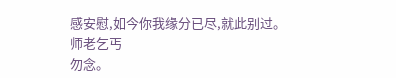感安慰,如今你我缘分已尽,就此别过。
师老乞丐
勿念。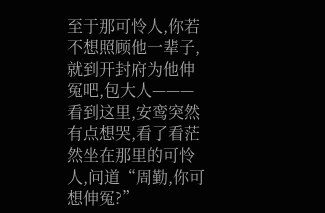至于那可怜人,你若不想照顾他一辈子,就到开封府为他伸冤吧,包大人———
看到这里,安鸾突然有点想哭,看了看茫然坐在那里的可怜人,问道“周勤,你可想伸冤?”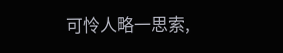可怜人略一思索,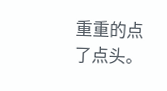重重的点了点头。